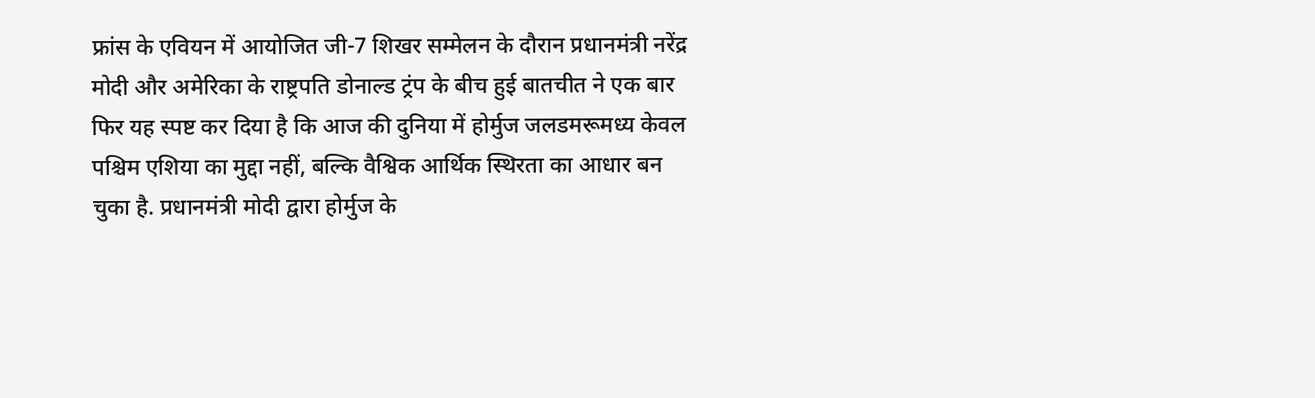फ्रांस के एवियन में आयोजित जी-7 शिखर सम्मेलन के दौरान प्रधानमंत्री नरेंद्र मोदी और अमेरिका के राष्ट्रपति डोनाल्ड ट्रंप के बीच हुई बातचीत ने एक बार फिर यह स्पष्ट कर दिया है कि आज की दुनिया में होर्मुज जलडमरूमध्य केवल पश्चिम एशिया का मुद्दा नहीं, बल्कि वैश्विक आर्थिक स्थिरता का आधार बन चुका है. प्रधानमंत्री मोदी द्वारा होर्मुज के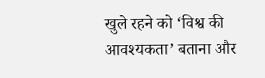खुले रहने को ‘विश्व की आवश्यकता’ बताना और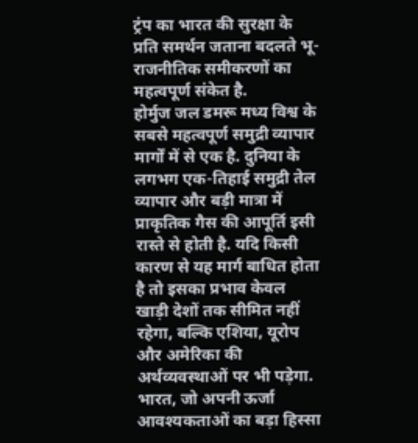ट्रंप का भारत की सुरक्षा के प्रति समर्थन जताना बदलते भू-राजनीतिक समीकरणों का महत्वपूर्ण संकेत है.
होर्मुज जल डमरू मध्य विश्व के सबसे महत्वपूर्ण समुद्री व्यापार मार्गों में से एक है. दुनिया के लगभग एक-तिहाई समुद्री तेल व्यापार और बड़ी मात्रा में प्राकृतिक गैस की आपूर्ति इसी रास्ते से होती है. यदि किसी कारण से यह मार्ग बाधित होता है तो इसका प्रभाव केवल खाड़ी देशों तक सीमित नहीं रहेगा, बल्कि एशिया, यूरोप और अमेरिका की अर्थव्यवस्थाओं पर भी पड़ेगा. भारत, जो अपनी ऊर्जा आवश्यकताओं का बड़ा हिस्सा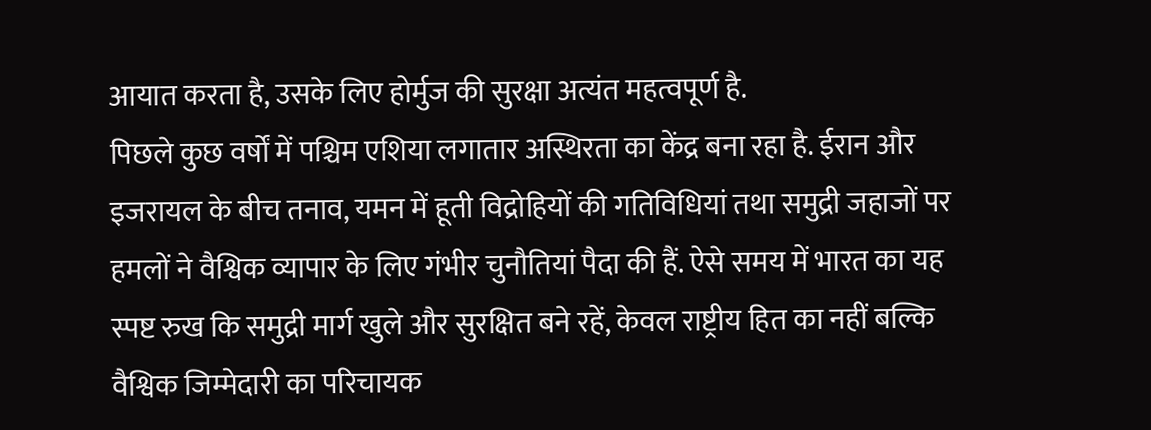आयात करता है, उसके लिए होर्मुज की सुरक्षा अत्यंत महत्वपूर्ण है.
पिछले कुछ वर्षों में पश्चिम एशिया लगातार अस्थिरता का केंद्र बना रहा है. ईरान और इजरायल के बीच तनाव, यमन में हूती विद्रोहियों की गतिविधियां तथा समुद्री जहाजों पर हमलों ने वैश्विक व्यापार के लिए गंभीर चुनौतियां पैदा की हैं. ऐसे समय में भारत का यह स्पष्ट रुख कि समुद्री मार्ग खुले और सुरक्षित बने रहें, केवल राष्ट्रीय हित का नहीं बल्कि वैश्विक जिम्मेदारी का परिचायक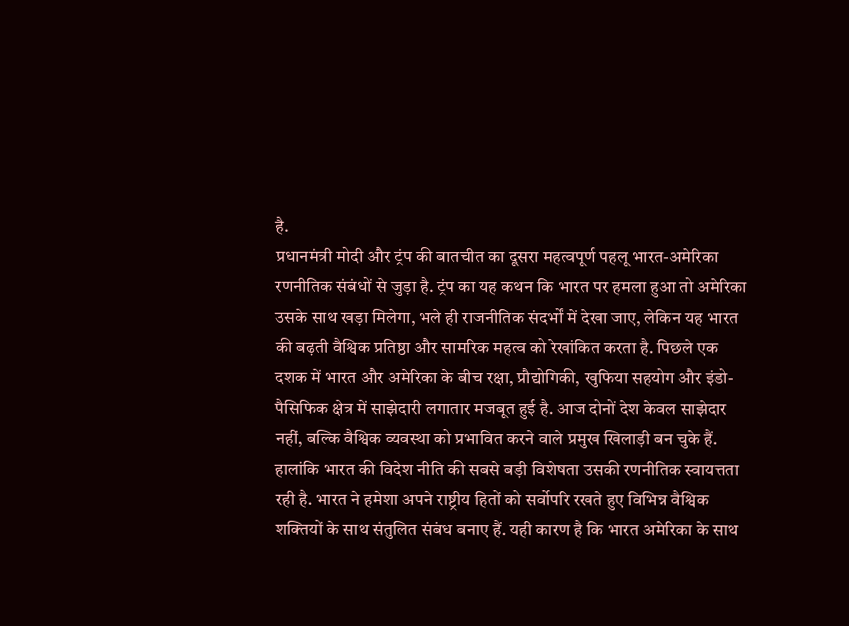है.
प्रधानमंत्री मोदी और ट्रंप की बातचीत का दूसरा महत्वपूर्ण पहलू भारत-अमेरिका रणनीतिक संबंधों से जुड़ा है. ट्रंप का यह कथन कि भारत पर हमला हुआ तो अमेरिका उसके साथ खड़ा मिलेगा, भले ही राजनीतिक संदर्भों में देखा जाए, लेकिन यह भारत की बढ़ती वैश्विक प्रतिष्ठा और सामरिक महत्व को रेखांकित करता है. पिछले एक दशक में भारत और अमेरिका के बीच रक्षा, प्रौद्योगिकी, खुफिया सहयोग और इंडो-पैसिफिक क्षेत्र में साझेदारी लगातार मजबूत हुई है. आज दोनों देश केवल साझेदार नहीं, बल्कि वैश्विक व्यवस्था को प्रभावित करने वाले प्रमुख खिलाड़ी बन चुके हैं.
हालांकि भारत की विदेश नीति की सबसे बड़ी विशेषता उसकी रणनीतिक स्वायत्तता रही है. भारत ने हमेशा अपने राष्ट्रीय हितों को सर्वोपरि रखते हुए विभिन्न वैश्विक शक्तियों के साथ संतुलित संबंध बनाए हैं. यही कारण है कि भारत अमेरिका के साथ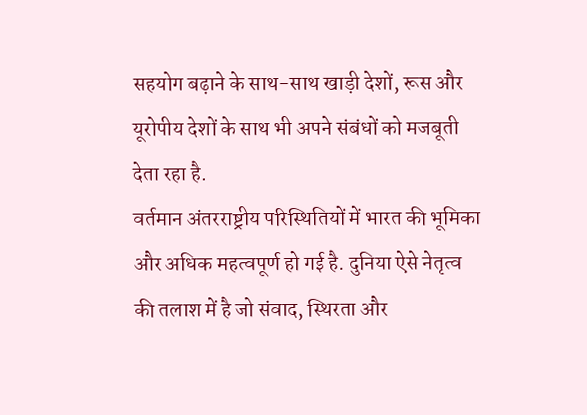सहयोग बढ़ाने के साथ-साथ खाड़ी देशों, रूस और यूरोपीय देशों के साथ भी अपने संबंधों को मजबूती देता रहा है.
वर्तमान अंतरराष्ट्रीय परिस्थितियों में भारत की भूमिका और अधिक महत्वपूर्ण हो गई है. दुनिया ऐसे नेतृत्व की तलाश में है जो संवाद, स्थिरता और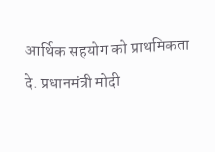आर्थिक सहयोग को प्राथमिकता दे. प्रधानमंत्री मोदी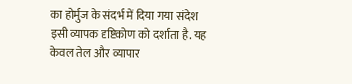का होर्मुज के संदर्भ में दिया गया संदेश इसी व्यापक दृष्टिकोण को दर्शाता है. यह केवल तेल और व्यापार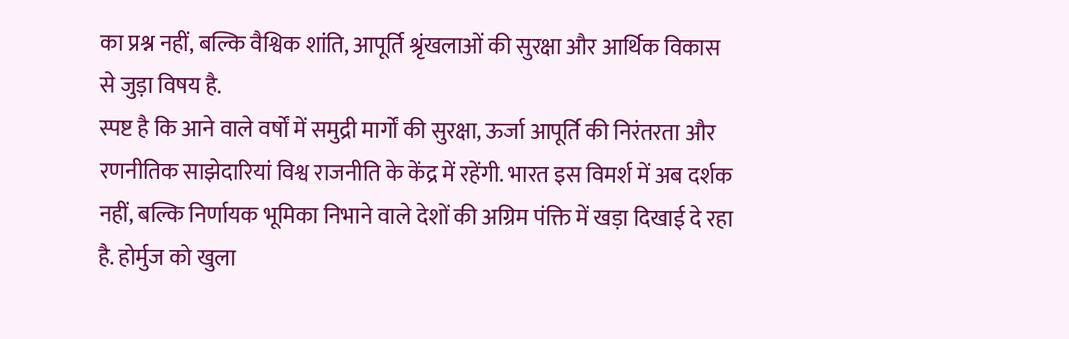का प्रश्न नहीं, बल्कि वैश्विक शांति, आपूर्ति श्रृंखलाओं की सुरक्षा और आर्थिक विकास से जुड़ा विषय है.
स्पष्ट है कि आने वाले वर्षों में समुद्री मार्गों की सुरक्षा, ऊर्जा आपूर्ति की निरंतरता और रणनीतिक साझेदारियां विश्व राजनीति के केंद्र में रहेंगी. भारत इस विमर्श में अब दर्शक नहीं, बल्कि निर्णायक भूमिका निभाने वाले देशों की अग्रिम पंक्ति में खड़ा दिखाई दे रहा है. होर्मुज को खुला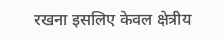रखना इसलिए केवल क्षेत्रीय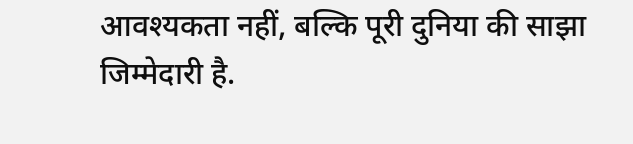आवश्यकता नहीं, बल्कि पूरी दुनिया की साझा जिम्मेदारी है.